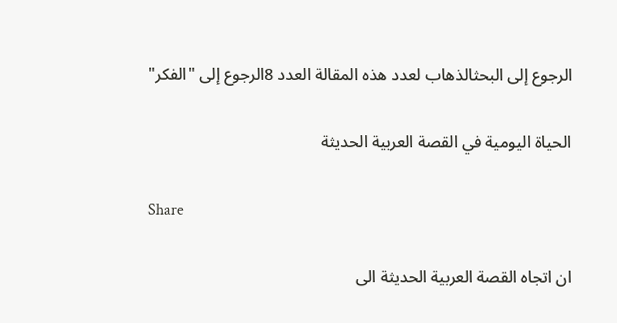الرجوع إلى البحثالذهاب لعدد هذه المقالة العدد 8الرجوع إلى "الفكر"

الحياة اليومية في القصة العربية الحديثة

Share

ان اتجاه القصة العربية الحديثة الى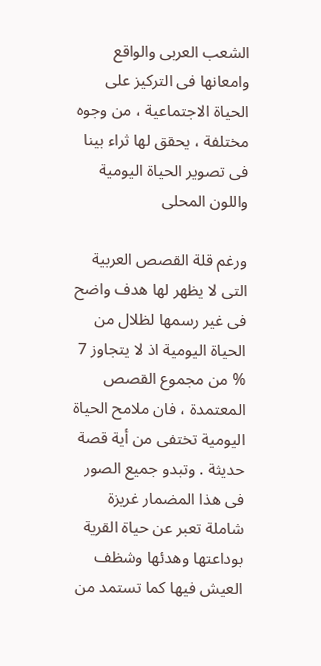الشعب العربى والواقع وامعانها فى التركيز على الحياة الاجتماعية ، من وجوه مختلفة ، يحقق لها ثراء بينا فى تصوير الحياة اليومية واللون المحلى

ورغم قلة القصص العربية التى لا يظهر لها هدف واضح فى غير رسمها لظلال من الحياة اليومية اذ لا يتجاوز 7 % من مجموع القصص المعتمدة ، فان ملامح الحياة اليومية تختفى من أية قصة حديثة . وتبدو جميع الصور فى هذا المضمار غريزة شاملة تعبر عن حياة القرية بوداعتها وهدئها وشظف العيش فيها كما تستمد من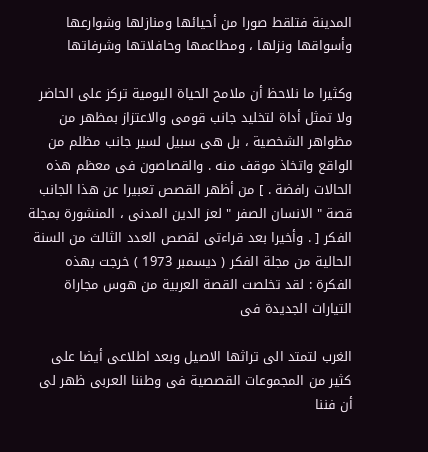المدينة فتلقط صورا من أحيائها ومنازلها وشوارعها وأسواقها ونزلها ، ومطاعمها وحافلاتها وشرفاتها

وكثيرا ما نلاحظ أن ملامح الحياة اليومية تركز على الحاضر ولا تمثل أداة لتخليد جانب قومى والاعتزاز بمظهر من مظواهر الشخصية ، بل هى سبيل لسير جانب مظلم من الواقع واتخاذ موقف منه . والقصاصون فى معظم هذه الحالات رافضة . ] من أظهر القصص تعبيرا عن هذا الجانب قصة " الانسان الصفر " لعز الدين المدنى ، المنشورة بمجلة الفكر [ . وأخيرا بعد قراءتى لقصص العدد الثالث من السنة الحالية من مجلة الفكر ( ديسمبر 1973 ) خرجت بهذه الفكرة : لقد تخلصت القصة العربية من هوس مجاراة التيارات الجديدة فى

الغرب لتمتد الى تراثها الاصيل وبعد اطلاعى أيضا على كثير من المجموعات القصصية فى وطننا العربى ظهر لى أن فننا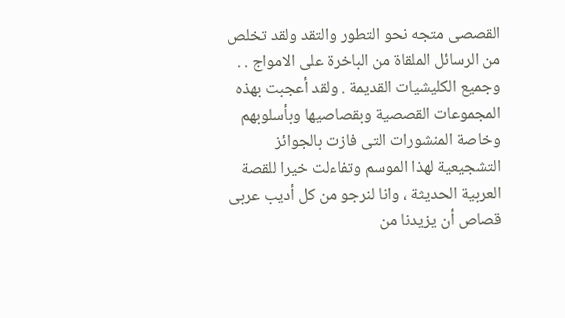القصصى متجه نحو التطور والتقد ولقد تخلص من الرسائل الملقاة من الباخرة على الامواج . . وجميع الكليشيات القديمة . ولقد أعجبت بهذه المجموعات القصصية وبقصاصيها وبأسلوبهم وخاصة المنشورات التى فازت بالجوائز التشجيعية لهذا الموسم وتفاءلت خيرا للقصة العربية الحديثة ، وانا لنرجو من كل أديب عربى قصاص أن يزيدنا من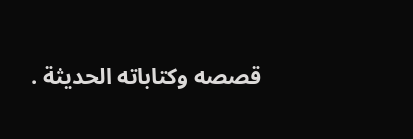قصصه وكتاباته الحديثة .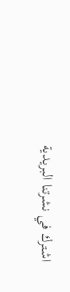اشترك في نشرتنا البريدية